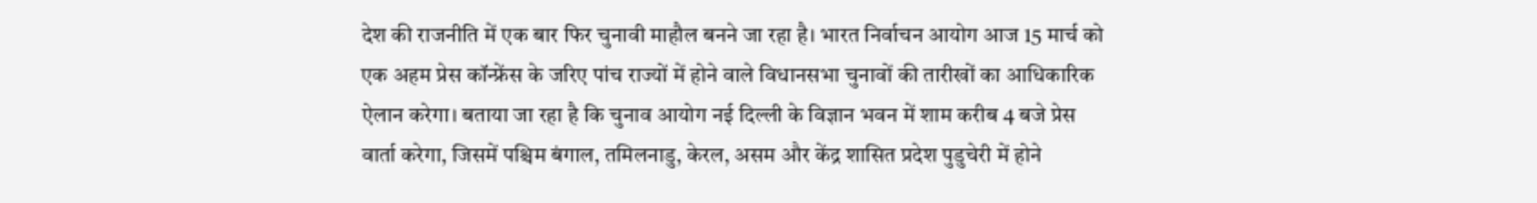देश की राजनीति में एक बार फिर चुनावी माहौल बनने जा रहा है। भारत निर्वाचन आयोग आज 15 मार्च को एक अहम प्रेस कॉन्फ्रेंस के जरिए पांच राज्यों में होने वाले विधानसभा चुनावों की तारीखों का आधिकारिक ऐलान करेगा। बताया जा रहा है कि चुनाव आयोग नई दिल्ली के विज्ञान भवन में शाम करीब 4 बजे प्रेस वार्ता करेगा, जिसमें पश्चिम बंगाल, तमिलनाडु, केरल, असम और केंद्र शासित प्रदेश पुडुचेरी में होने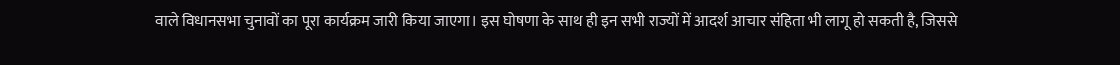वाले विधानसभा चुनावों का पूरा कार्यक्रम जारी किया जाएगा। इस घोषणा के साथ ही इन सभी राज्यों में आदर्श आचार संहिता भी लागू हो सकती है, जिससे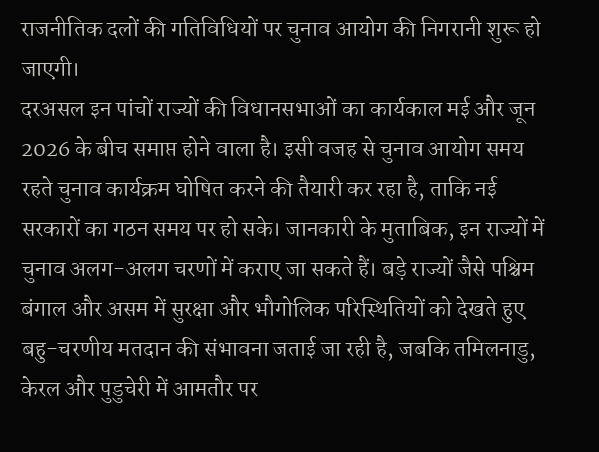राजनीतिक दलों की गतिविधियों पर चुनाव आयोग की निगरानी शुरू हो जाएगी।
दरअसल इन पांचों राज्यों की विधानसभाओं का कार्यकाल मई और जून 2026 के बीच समाप्त होने वाला है। इसी वजह से चुनाव आयोग समय रहते चुनाव कार्यक्रम घोषित करने की तैयारी कर रहा है, ताकि नई सरकारों का गठन समय पर हो सके। जानकारी के मुताबिक, इन राज्यों में चुनाव अलग-अलग चरणों में कराए जा सकते हैं। बड़े राज्यों जैसे पश्चिम बंगाल और असम में सुरक्षा और भौगोलिक परिस्थितियों को देखते हुए बहु-चरणीय मतदान की संभावना जताई जा रही है, जबकि तमिलनाडु, केरल और पुडुचेरी में आमतौर पर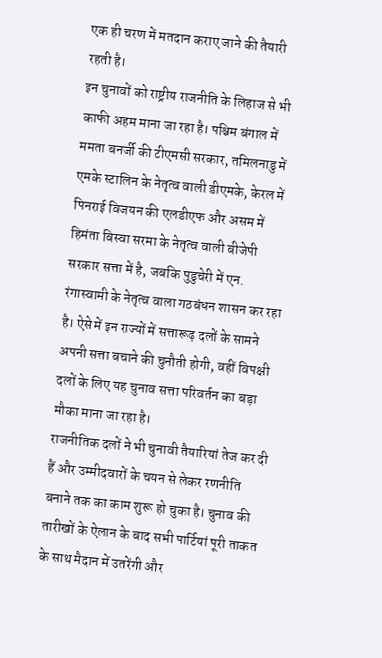एक ही चरण में मतदान कराए जाने की तैयारी रहती है।
इन चुनावों को राष्ट्रीय राजनीति के लिहाज से भी काफी अहम माना जा रहा है। पश्चिम बंगाल में ममता बनर्जी की टीएमसी सरकार, तमिलनाडु में एमके स्टालिन के नेतृत्व वाली डीएमके, केरल में पिनराई विजयन की एलडीएफ और असम में हिमंता बिस्वा सरमा के नेतृत्व वाली बीजेपी सरकार सत्ता में है, जबकि पुडुचेरी में एन. रंगास्वामी के नेतृत्व वाला गठबंधन शासन कर रहा है। ऐसे में इन राज्यों में सत्तारूढ़ दलों के सामने अपनी सत्ता बचाने की चुनौती होगी, वहीं विपक्षी दलों के लिए यह चुनाव सत्ता परिवर्तन का बड़ा मौका माना जा रहा है।
राजनीतिक दलों ने भी चुनावी तैयारियां तेज कर दी हैं और उम्मीदवारों के चयन से लेकर रणनीति बनाने तक का काम शुरू हो चुका है। चुनाव की तारीखों के ऐलान के बाद सभी पार्टियां पूरी ताकत के साथ मैदान में उतरेंगी और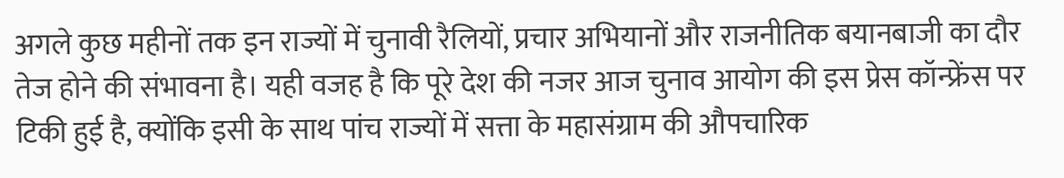अगले कुछ महीनों तक इन राज्यों में चुनावी रैलियों, प्रचार अभियानों और राजनीतिक बयानबाजी का दौर तेज होने की संभावना है। यही वजह है कि पूरे देश की नजर आज चुनाव आयोग की इस प्रेस कॉन्फ्रेंस पर टिकी हुई है, क्योंकि इसी के साथ पांच राज्यों में सत्ता के महासंग्राम की औपचारिक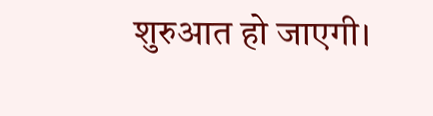शुरुआत हो जाएगी।